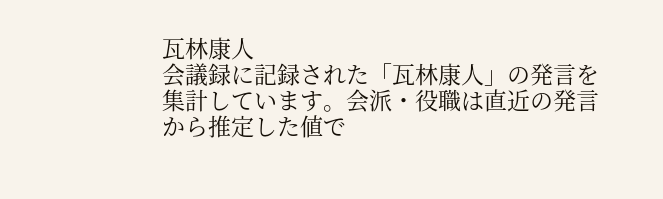瓦林康人
会議録に記録された「瓦林康人」の発言を集計しています。会派・役職は直近の発言から推定した値で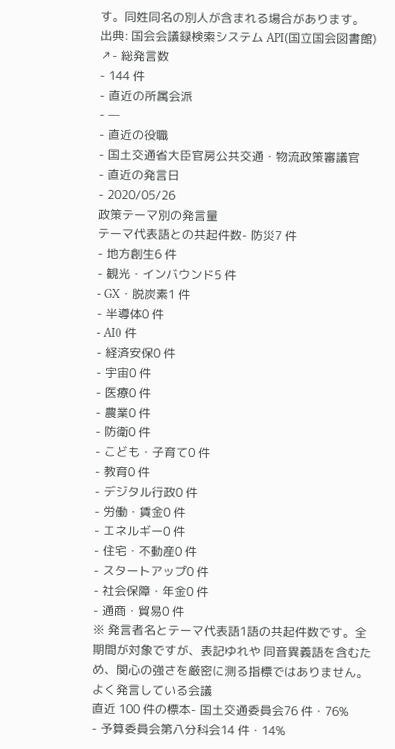す。同姓同名の別人が含まれる場合があります。
出典: 国会会議録検索システム API(国立国会図書館) ↗- 総発言数
- 144 件
- 直近の所属会派
- —
- 直近の役職
- 国土交通省大臣官房公共交通・物流政策審議官
- 直近の発言日
- 2020/05/26
政策テーマ別の発言量
テーマ代表語との共起件数- 防災7 件
- 地方創生6 件
- 観光・インバウンド5 件
- GX・脱炭素1 件
- 半導体0 件
- AI0 件
- 経済安保0 件
- 宇宙0 件
- 医療0 件
- 農業0 件
- 防衛0 件
- こども・子育て0 件
- 教育0 件
- デジタル行政0 件
- 労働・賃金0 件
- エネルギー0 件
- 住宅・不動産0 件
- スタートアップ0 件
- 社会保障・年金0 件
- 通商・貿易0 件
※ 発言者名とテーマ代表語1語の共起件数です。全期間が対象ですが、表記ゆれや 同音異義語を含むため、関心の強さを厳密に測る指標ではありません。
よく発言している会議
直近 100 件の標本- 国土交通委員会76 件・76%
- 予算委員会第八分科会14 件・14%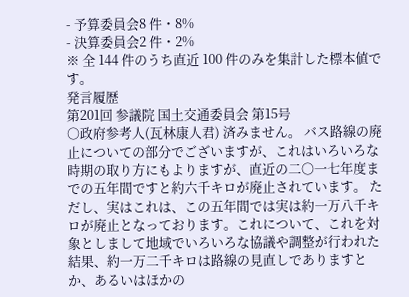- 予算委員会8 件・8%
- 決算委員会2 件・2%
※ 全 144 件のうち直近 100 件のみを集計した標本値です。
発言履歴
第201回 参議院 国土交通委員会 第15号
○政府参考人(瓦林康人君) 済みません。 バス路線の廃止についての部分でございますが、これはいろいろな時期の取り方にもよりますが、直近の二〇一七年度までの五年間ですと約六千キロが廃止されています。 ただし、実はこれは、この五年間では実は約一万八千キロが廃止となっております。これについて、これを対象としまして地域でいろいろな協議や調整が行われた結果、約一万二千キロは路線の見直しでありますとか、あるいはほかの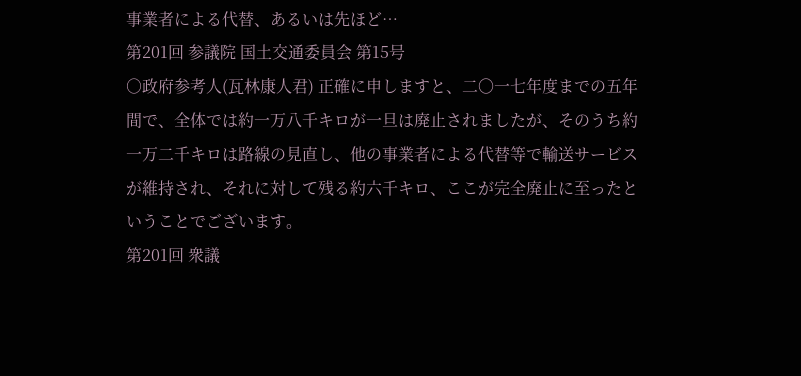事業者による代替、あるいは先ほど…
第201回 参議院 国土交通委員会 第15号
○政府参考人(瓦林康人君) 正確に申しますと、二〇一七年度までの五年間で、全体では約一万八千キロが一旦は廃止されましたが、そのうち約一万二千キロは路線の見直し、他の事業者による代替等で輸送サービスが維持され、それに対して残る約六千キロ、ここが完全廃止に至ったということでございます。
第201回 衆議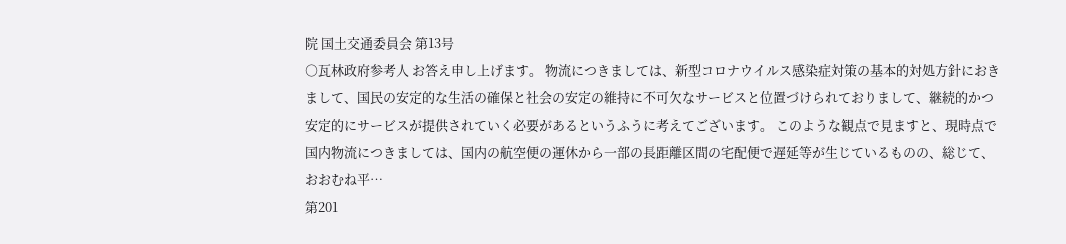院 国土交通委員会 第13号
○瓦林政府参考人 お答え申し上げます。 物流につきましては、新型コロナウイルス感染症対策の基本的対処方針におきまして、国民の安定的な生活の確保と社会の安定の維持に不可欠なサービスと位置づけられておりまして、継続的かつ安定的にサービスが提供されていく必要があるというふうに考えてございます。 このような観点で見ますと、現時点で国内物流につきましては、国内の航空便の運休から一部の長距離区間の宅配便で遅延等が生じているものの、総じて、おおむね平…
第201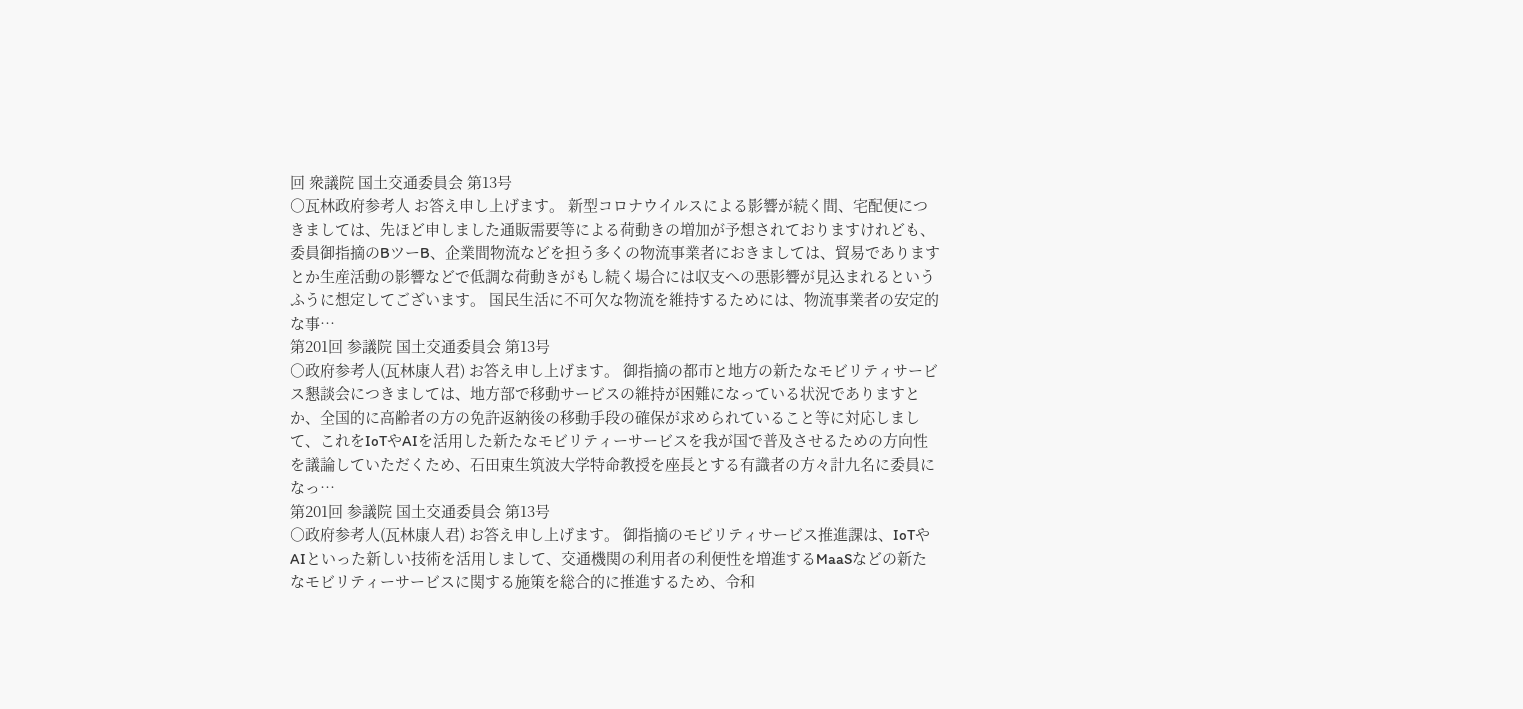回 衆議院 国土交通委員会 第13号
○瓦林政府参考人 お答え申し上げます。 新型コロナウイルスによる影響が続く間、宅配便につきましては、先ほど申しました通販需要等による荷動きの増加が予想されておりますけれども、委員御指摘のBツーB、企業間物流などを担う多くの物流事業者におきましては、貿易でありますとか生産活動の影響などで低調な荷動きがもし続く場合には収支への悪影響が見込まれるというふうに想定してございます。 国民生活に不可欠な物流を維持するためには、物流事業者の安定的な事…
第201回 参議院 国土交通委員会 第13号
○政府参考人(瓦林康人君) お答え申し上げます。 御指摘の都市と地方の新たなモビリティサービス懇談会につきましては、地方部で移動サービスの維持が困難になっている状況でありますとか、全国的に高齢者の方の免許返納後の移動手段の確保が求められていること等に対応しまして、これをIoTやAIを活用した新たなモビリティーサービスを我が国で普及させるための方向性を議論していただくため、石田東生筑波大学特命教授を座長とする有識者の方々計九名に委員になっ…
第201回 参議院 国土交通委員会 第13号
○政府参考人(瓦林康人君) お答え申し上げます。 御指摘のモビリティサービス推進課は、IoTやAIといった新しい技術を活用しまして、交通機関の利用者の利便性を増進するMaaSなどの新たなモビリティーサービスに関する施策を総合的に推進するため、令和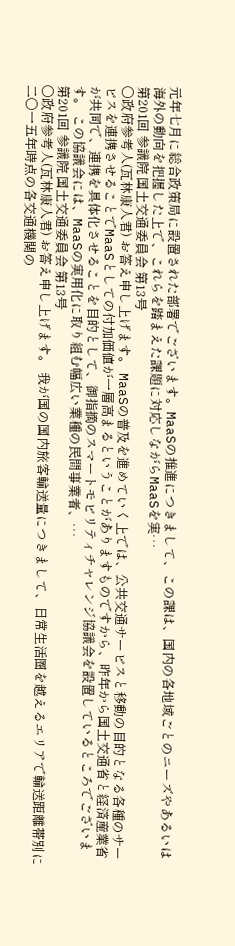元年七月に総合政策局に設置された部署でございます。MaaSの推進につきまして、この課は、国内の各地域ごとのニーズやあるいは海外の動向を把握した上で、これらを踏まえた課題に対応しながらMaaSを実…
第201回 参議院 国土交通委員会 第13号
○政府参考人(瓦林康人君) お答え申し上げます。 MaaSの普及を進めていく上では、公共交通サービスと移動の目的となる各種のサービスを連携させることでMaaSとしての付加価値が一層高まるということがありますものですから、昨年から国土交通省と経済産業省が共同で、連携を具体化させることを目的として、御指摘のスマートモビリティチャレンジ協議会を設置しているところでございます。 この協議会には、MaaSの実用化に取り組む幅広い業種の民間事業者、…
第201回 参議院 国土交通委員会 第13号
○政府参考人(瓦林康人君) お答え申し上げます。 我が国の国内旅客輸送量につきまして、日常生活圏を越えるエリアで輸送距離帯別に二〇一五年時点の各交通機関の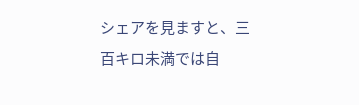シェアを見ますと、三百キロ未満では自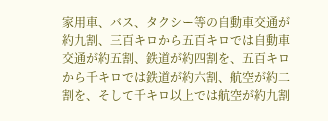家用車、バス、タクシー等の自動車交通が約九割、三百キロから五百キロでは自動車交通が約五割、鉄道が約四割を、五百キロから千キロでは鉄道が約六割、航空が約二割を、そして千キロ以上では航空が約九割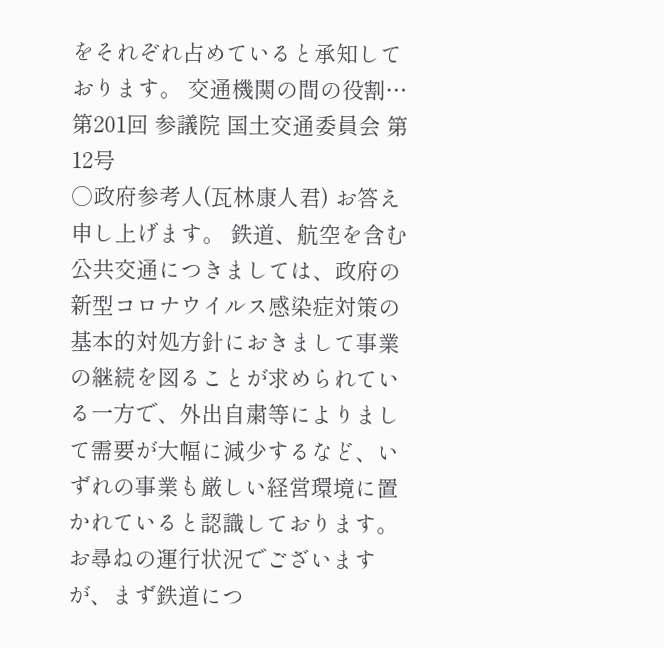をそれぞれ占めていると承知しております。 交通機関の間の役割…
第201回 参議院 国土交通委員会 第12号
○政府参考人(瓦林康人君) お答え申し上げます。 鉄道、航空を含む公共交通につきましては、政府の新型コロナウイルス感染症対策の基本的対処方針におきまして事業の継続を図ることが求められている一方で、外出自粛等によりまして需要が大幅に減少するなど、いずれの事業も厳しい経営環境に置かれていると認識しております。 お尋ねの運行状況でございますが、まず鉄道につ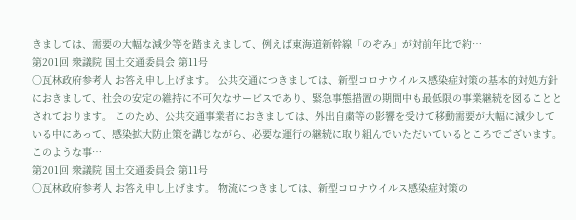きましては、需要の大幅な減少等を踏まえまして、例えば東海道新幹線「のぞみ」が対前年比で約…
第201回 衆議院 国土交通委員会 第11号
○瓦林政府参考人 お答え申し上げます。 公共交通につきましては、新型コロナウイルス感染症対策の基本的対処方針におきまして、社会の安定の維持に不可欠なサービスであり、緊急事態措置の期間中も最低限の事業継続を図ることとされております。 このため、公共交通事業者におきましては、外出自粛等の影響を受けて移動需要が大幅に減少している中にあって、感染拡大防止策を講じながら、必要な運行の継続に取り組んでいただいているところでございます。 このような事…
第201回 衆議院 国土交通委員会 第11号
○瓦林政府参考人 お答え申し上げます。 物流につきましては、新型コロナウイルス感染症対策の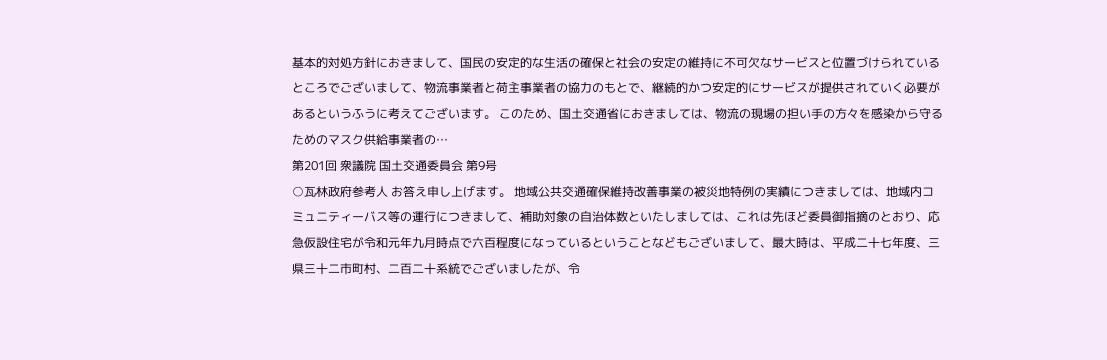基本的対処方針におきまして、国民の安定的な生活の確保と社会の安定の維持に不可欠なサービスと位置づけられているところでございまして、物流事業者と荷主事業者の協力のもとで、継続的かつ安定的にサービスが提供されていく必要があるというふうに考えてございます。 このため、国土交通省におきましては、物流の現場の担い手の方々を感染から守るためのマスク供給事業者の…
第201回 衆議院 国土交通委員会 第9号
○瓦林政府参考人 お答え申し上げます。 地域公共交通確保維持改善事業の被災地特例の実績につきましては、地域内コミュニティーバス等の運行につきまして、補助対象の自治体数といたしましては、これは先ほど委員御指摘のとおり、応急仮設住宅が令和元年九月時点で六百程度になっているということなどもございまして、最大時は、平成二十七年度、三県三十二市町村、二百二十系統でございましたが、令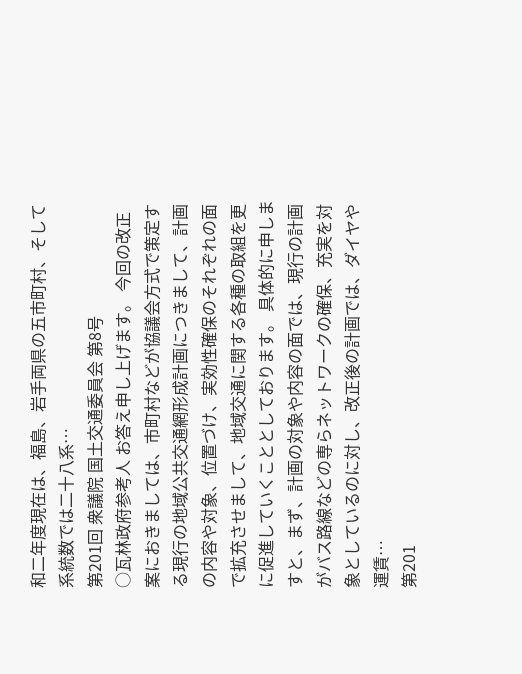和二年度現在は、福島、岩手両県の五市町村、そして系統数では二十八系…
第201回 衆議院 国土交通委員会 第8号
○瓦林政府参考人 お答え申し上げます。 今回の改正案におきましては、市町村などが協議会方式で策定する現行の地域公共交通網形成計画につきまして、計画の内容や対象、位置づけ、実効性確保のそれぞれの面で拡充させまして、地域交通に関する各種の取組を更に促進していくこととしております。 具体的に申しますと、まず、計画の対象や内容の面では、現行の計画がバス路線などの専らネットワークの確保、充実を対象としているのに対し、改正後の計画では、ダイヤや運賃…
第201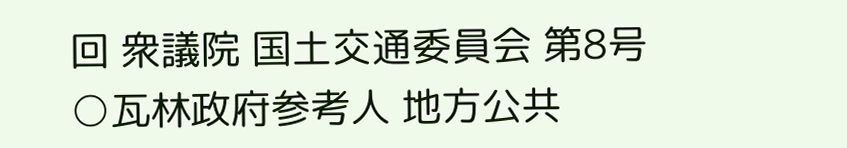回 衆議院 国土交通委員会 第8号
○瓦林政府参考人 地方公共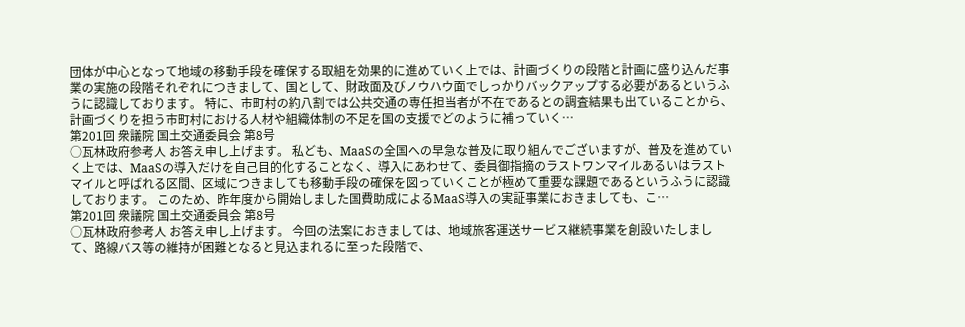団体が中心となって地域の移動手段を確保する取組を効果的に進めていく上では、計画づくりの段階と計画に盛り込んだ事業の実施の段階それぞれにつきまして、国として、財政面及びノウハウ面でしっかりバックアップする必要があるというふうに認識しております。 特に、市町村の約八割では公共交通の専任担当者が不在であるとの調査結果も出ていることから、計画づくりを担う市町村における人材や組織体制の不足を国の支援でどのように補っていく…
第201回 衆議院 国土交通委員会 第8号
○瓦林政府参考人 お答え申し上げます。 私ども、MaaSの全国への早急な普及に取り組んでございますが、普及を進めていく上では、MaaSの導入だけを自己目的化することなく、導入にあわせて、委員御指摘のラストワンマイルあるいはラストマイルと呼ばれる区間、区域につきましても移動手段の確保を図っていくことが極めて重要な課題であるというふうに認識しております。 このため、昨年度から開始しました国費助成によるMaaS導入の実証事業におきましても、こ…
第201回 衆議院 国土交通委員会 第8号
○瓦林政府参考人 お答え申し上げます。 今回の法案におきましては、地域旅客運送サービス継続事業を創設いたしまして、路線バス等の維持が困難となると見込まれるに至った段階で、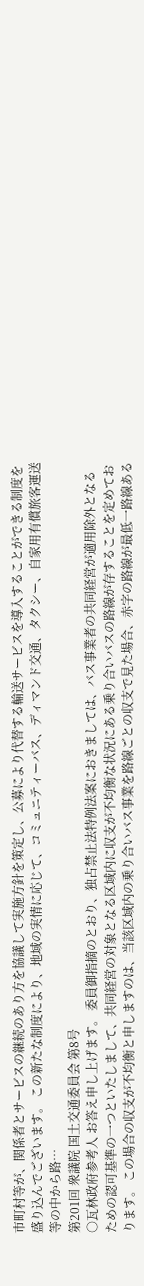市町村等が、関係者とサービスの継続のあり方を協議して実施方針を策定し、公募により代替する輸送サービスを導入することができる制度を盛り込んでございます。 この新たな制度により、地域の実情に応じて、コミュニティーバス、ディマンド交通、タクシー、自家用有償旅客運送等の中から路…
第201回 衆議院 国土交通委員会 第8号
○瓦林政府参考人 お答え申し上げます。 委員御指摘のとおり、独占禁止法特例法案におきましては、バス事業者の共同経営が適用除外となるための認可基準の一つといたしまして、共同経営の対象となる区域内に収支が不均衡な状況にある乗り合いバスの路線が存することを定めております。 この場合の収支が不均衡と申しますのは、当該区域内の乗り合いバス事業を路線ごとの収支で見た場合、赤字の路線が最低一路線ある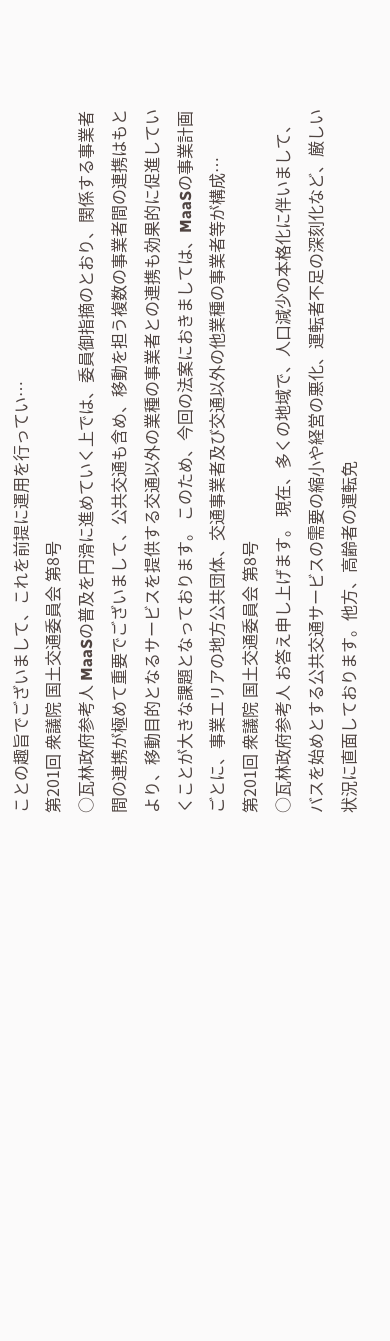ことの趣旨でございまして、これを前提に運用を行ってい…
第201回 衆議院 国土交通委員会 第8号
○瓦林政府参考人 MaaSの普及を円滑に進めていく上では、委員御指摘のとおり、関係する事業者間の連携が極めて重要でございまして、公共交通も含め、移動を担う複数の事業者間の連携はもとより、移動目的となるサービスを提供する交通以外の業種の事業者との連携も効果的に促進していくことが大きな課題となっております。 このため、今回の法案におきましては、MaaSの事業計画ごとに、事業エリアの地方公共団体、交通事業者及び交通以外の他業種の事業者等が構成…
第201回 衆議院 国土交通委員会 第8号
○瓦林政府参考人 お答え申し上げます。 現在、多くの地域で、人口減少の本格化に伴いまして、バスを始めとする公共交通サービスの需要の縮小や経営の悪化、運転者不足の深刻化など、厳しい状況に直面しております。他方、高齢者の運転免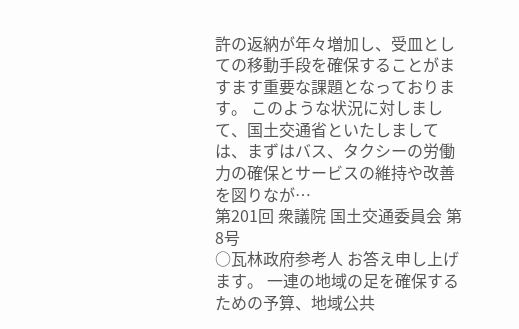許の返納が年々増加し、受皿としての移動手段を確保することがますます重要な課題となっております。 このような状況に対しまして、国土交通省といたしましては、まずはバス、タクシーの労働力の確保とサービスの維持や改善を図りなが…
第201回 衆議院 国土交通委員会 第8号
○瓦林政府参考人 お答え申し上げます。 一連の地域の足を確保するための予算、地域公共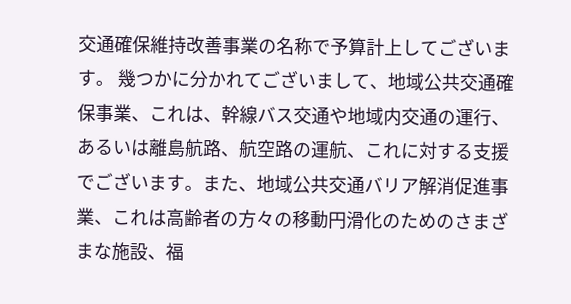交通確保維持改善事業の名称で予算計上してございます。 幾つかに分かれてございまして、地域公共交通確保事業、これは、幹線バス交通や地域内交通の運行、あるいは離島航路、航空路の運航、これに対する支援でございます。また、地域公共交通バリア解消促進事業、これは高齢者の方々の移動円滑化のためのさまざまな施設、福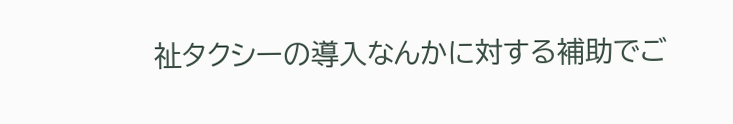祉タクシーの導入なんかに対する補助でご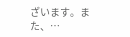ざいます。また、…